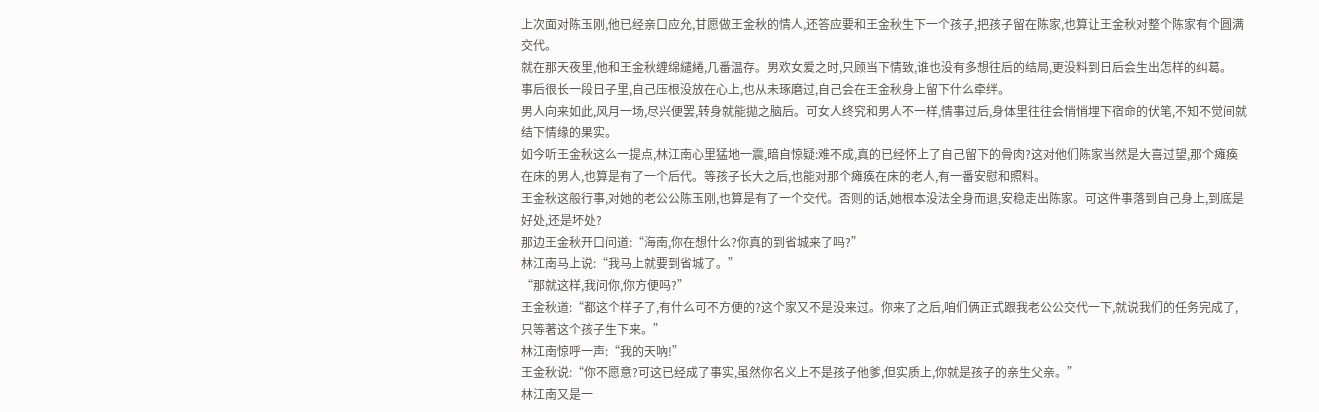上次面对陈玉刚,他已经亲口应允,甘愿做王金秋的情人,还答应要和王金秋生下一个孩子,把孩子留在陈家,也算让王金秋对整个陈家有个圆满交代。
就在那天夜里,他和王金秋缠绵繾綣,几番温存。男欢女爱之时,只顾当下情致,谁也没有多想往后的结局,更没料到日后会生出怎样的纠葛。
事后很长一段日子里,自己压根没放在心上,也从未琢磨过,自己会在王金秋身上留下什么牵绊。
男人向来如此,风月一场,尽兴便罢,转身就能拋之脑后。可女人终究和男人不一样,情事过后,身体里往往会悄悄埋下宿命的伏笔,不知不觉间就结下情缘的果实。
如今听王金秋这么一提点,林江南心里猛地一震,暗自惊疑:难不成,真的已经怀上了自己留下的骨肉?这对他们陈家当然是大喜过望,那个瘫痪在床的男人,也算是有了一个后代。等孩子长大之后,也能对那个瘫痪在床的老人,有一番安慰和照料。
王金秋这般行事,对她的老公公陈玉刚,也算是有了一个交代。否则的话,她根本没法全身而退,安稳走出陈家。可这件事落到自己身上,到底是好处,还是坏处?
那边王金秋开口问道:“海南,你在想什么?你真的到省城来了吗?”
林江南马上说:“我马上就要到省城了。”
“那就这样,我问你,你方便吗?”
王金秋道:“都这个样子了,有什么可不方便的?这个家又不是没来过。你来了之后,咱们俩正式跟我老公公交代一下,就说我们的任务完成了,只等著这个孩子生下来。”
林江南惊呼一声:“我的天吶!”
王金秋说:“你不愿意?可这已经成了事实,虽然你名义上不是孩子他爹,但实质上,你就是孩子的亲生父亲。”
林江南又是一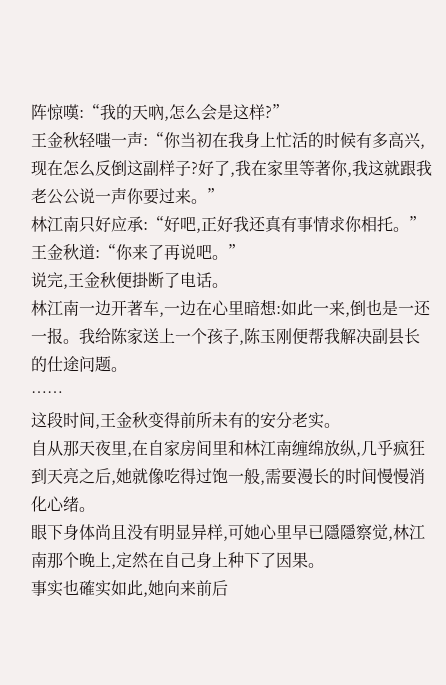阵惊嘆:“我的天吶,怎么会是这样?”
王金秋轻嗤一声:“你当初在我身上忙活的时候有多高兴,现在怎么反倒这副样子?好了,我在家里等著你,我这就跟我老公公说一声你要过来。”
林江南只好应承:“好吧,正好我还真有事情求你相托。”
王金秋道:“你来了再说吧。”
说完,王金秋便掛断了电话。
林江南一边开著车,一边在心里暗想:如此一来,倒也是一还一报。我给陈家送上一个孩子,陈玉刚便帮我解决副县长的仕途问题。
……
这段时间,王金秋变得前所未有的安分老实。
自从那天夜里,在自家房间里和林江南缠绵放纵,几乎疯狂到天亮之后,她就像吃得过饱一般,需要漫长的时间慢慢消化心绪。
眼下身体尚且没有明显异样,可她心里早已隱隱察觉,林江南那个晚上,定然在自己身上种下了因果。
事实也確实如此,她向来前后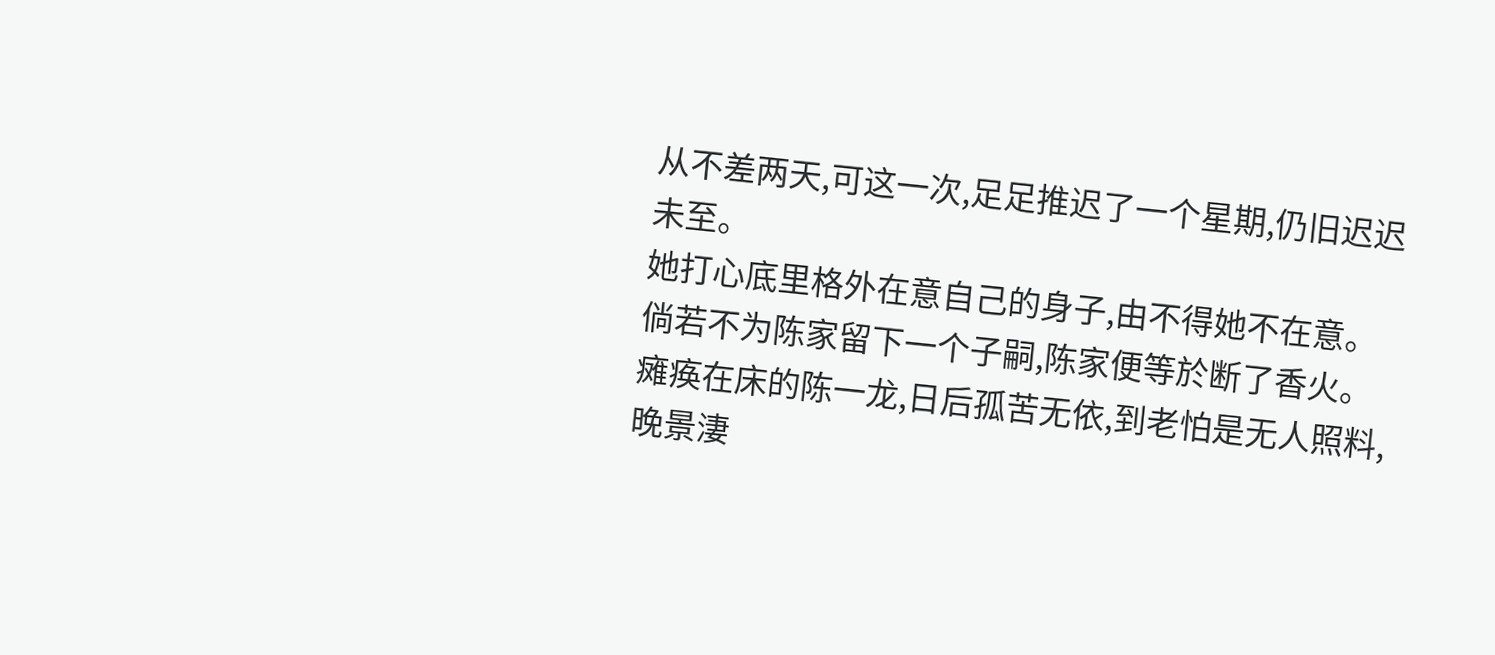从不差两天,可这一次,足足推迟了一个星期,仍旧迟迟未至。
她打心底里格外在意自己的身子,由不得她不在意。倘若不为陈家留下一个子嗣,陈家便等於断了香火。瘫痪在床的陈一龙,日后孤苦无依,到老怕是无人照料,晚景淒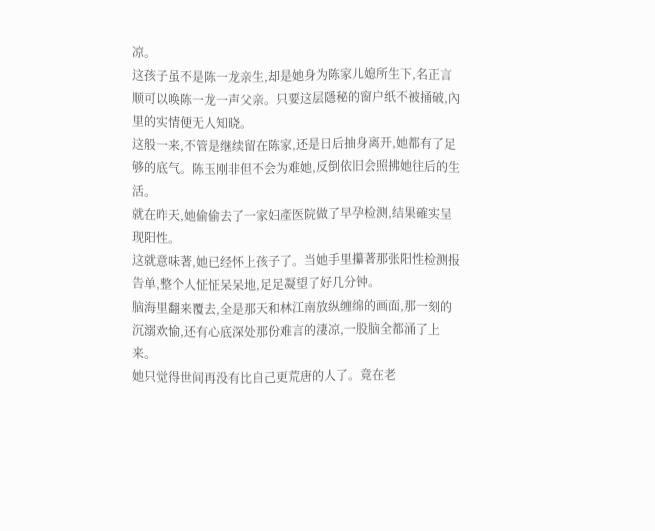凉。
这孩子虽不是陈一龙亲生,却是她身为陈家儿媳所生下,名正言顺可以唤陈一龙一声父亲。只要这层隱秘的窗户纸不被捅破,內里的实情便无人知晓。
这般一来,不管是继续留在陈家,还是日后抽身离开,她都有了足够的底气。陈玉刚非但不会为难她,反倒依旧会照拂她往后的生活。
就在昨天,她偷偷去了一家妇產医院做了早孕检测,结果確实呈现阳性。
这就意味著,她已经怀上孩子了。当她手里攥著那张阳性检测报告单,整个人怔怔呆呆地,足足凝望了好几分钟。
脑海里翻来覆去,全是那天和林江南放纵缠绵的画面,那一刻的沉溺欢愉,还有心底深处那份难言的淒凉,一股脑全都涌了上来。
她只觉得世间再没有比自己更荒唐的人了。竟在老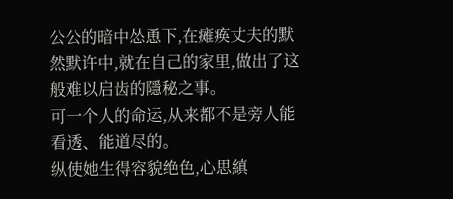公公的暗中怂恿下,在瘫痪丈夫的默然默许中,就在自己的家里,做出了这般难以启齿的隱秘之事。
可一个人的命运,从来都不是旁人能看透、能道尽的。
纵使她生得容貌绝色,心思縝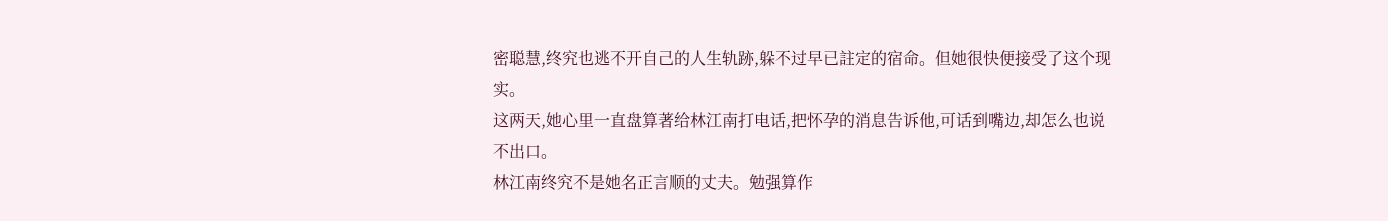密聪慧,终究也逃不开自己的人生轨跡,躲不过早已註定的宿命。但她很快便接受了这个现实。
这两天,她心里一直盘算著给林江南打电话,把怀孕的消息告诉他,可话到嘴边,却怎么也说不出口。
林江南终究不是她名正言顺的丈夫。勉强算作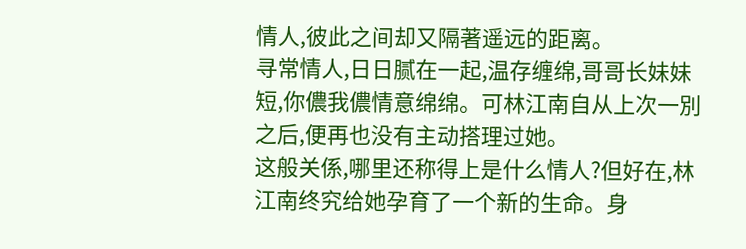情人,彼此之间却又隔著遥远的距离。
寻常情人,日日腻在一起,温存缠绵,哥哥长妹妹短,你儂我儂情意绵绵。可林江南自从上次一別之后,便再也没有主动搭理过她。
这般关係,哪里还称得上是什么情人?但好在,林江南终究给她孕育了一个新的生命。身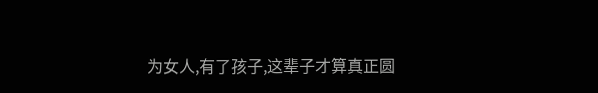为女人,有了孩子,这辈子才算真正圆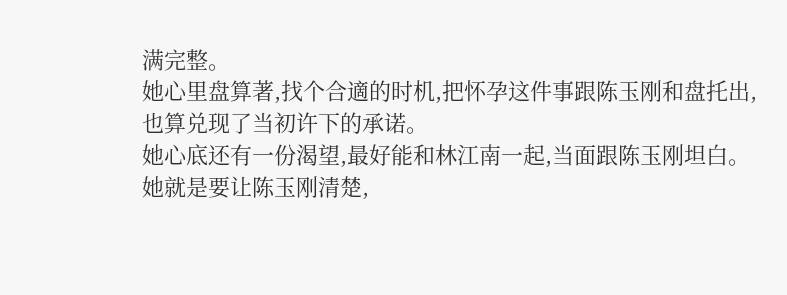满完整。
她心里盘算著,找个合適的时机,把怀孕这件事跟陈玉刚和盘托出,也算兑现了当初许下的承诺。
她心底还有一份渴望,最好能和林江南一起,当面跟陈玉刚坦白。她就是要让陈玉刚清楚,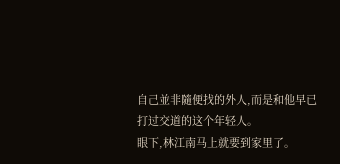自己並非隨便找的外人,而是和他早已打过交道的这个年轻人。
眼下,林江南马上就要到家里了。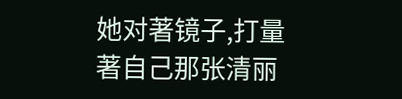她对著镜子,打量著自己那张清丽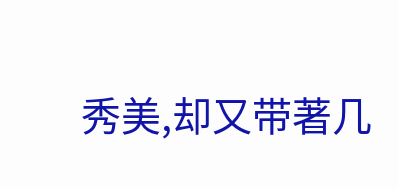秀美,却又带著几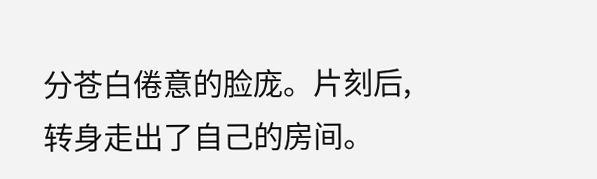分苍白倦意的脸庞。片刻后,转身走出了自己的房间。